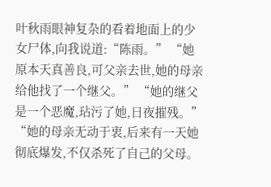叶秋雨眼神复杂的看着地面上的少女尸体,向我说道:“陈雨。” “她原本天真善良,可父亲去世,她的母亲给他找了一个继父。” “她的继父是一个恶魔,玷污了她,日夜摧残。” “她的母亲无动于衷,后来有一天她彻底爆发,不仅杀死了自己的父母。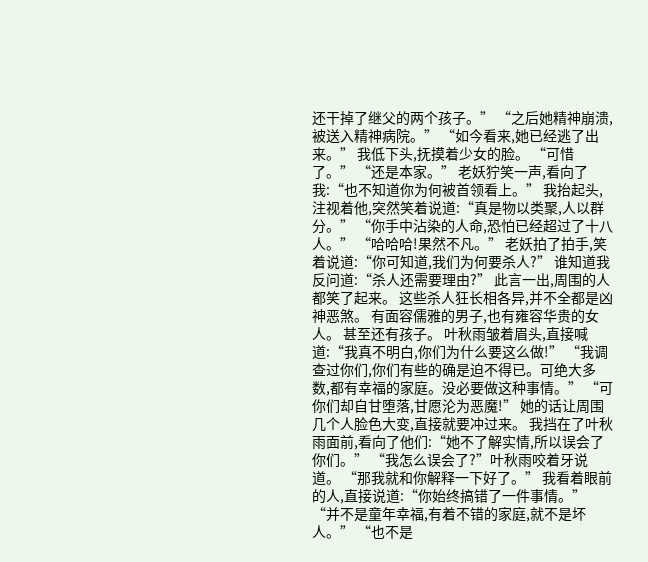还干掉了继父的两个孩子。” “之后她精神崩溃,被送入精神病院。” “如今看来,她已经逃了出来。” 我低下头,抚摸着少女的脸。 “可惜了。” “还是本家。” 老妖狞笑一声,看向了我:“也不知道你为何被首领看上。” 我抬起头,注视着他,突然笑着说道:“真是物以类聚,人以群分。” “你手中沾染的人命,恐怕已经超过了十八人。” “哈哈哈!果然不凡。” 老妖拍了拍手,笑着说道:“你可知道,我们为何要杀人?” 谁知道我反问道:“杀人还需要理由?” 此言一出,周围的人都笑了起来。 这些杀人狂长相各异,并不全都是凶神恶煞。 有面容儒雅的男子,也有雍容华贵的女人。 甚至还有孩子。 叶秋雨皱着眉头,直接喊道:“我真不明白,你们为什么要这么做!” “我调查过你们,你们有些的确是迫不得已。可绝大多数,都有幸福的家庭。没必要做这种事情。” “可你们却自甘堕落,甘愿沦为恶魔!” 她的话让周围几个人脸色大变,直接就要冲过来。 我挡在了叶秋雨面前,看向了他们:“她不了解实情,所以误会了你们。” “我怎么误会了?”叶秋雨咬着牙说道。 “那我就和你解释一下好了。” 我看着眼前的人,直接说道:“你始终搞错了一件事情。” “并不是童年幸福,有着不错的家庭,就不是坏人。” “也不是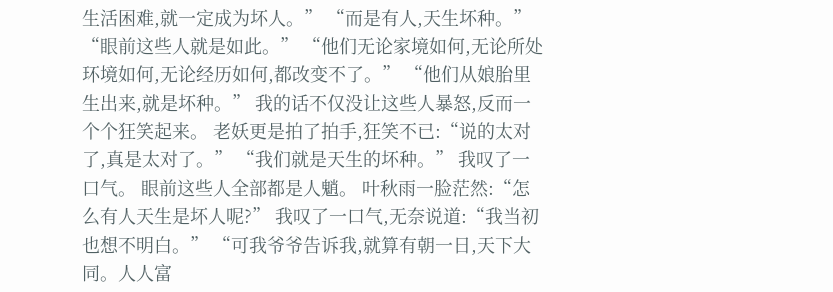生活困难,就一定成为坏人。” “而是有人,天生坏种。” “眼前这些人就是如此。” “他们无论家境如何,无论所处环境如何,无论经历如何,都改变不了。” “他们从娘胎里生出来,就是坏种。” 我的话不仅没让这些人暴怒,反而一个个狂笑起来。 老妖更是拍了拍手,狂笑不已:“说的太对了,真是太对了。” “我们就是天生的坏种。” 我叹了一口气。 眼前这些人全部都是人魈。 叶秋雨一脸茫然:“怎么有人天生是坏人呢?” 我叹了一口气,无奈说道:“我当初也想不明白。” “可我爷爷告诉我,就算有朝一日,天下大同。人人富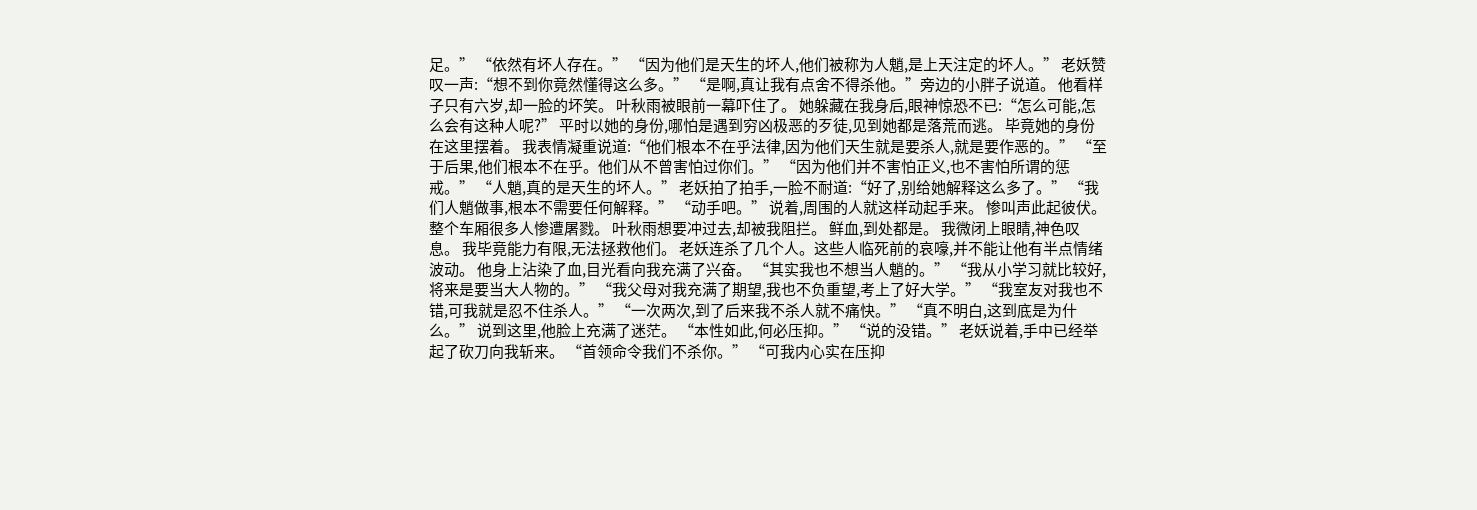足。” “依然有坏人存在。” “因为他们是天生的坏人,他们被称为人魈,是上天注定的坏人。” 老妖赞叹一声:“想不到你竟然懂得这么多。” “是啊,真让我有点舍不得杀他。”旁边的小胖子说道。 他看样子只有六岁,却一脸的坏笑。 叶秋雨被眼前一幕吓住了。 她躲藏在我身后,眼神惊恐不已:“怎么可能,怎么会有这种人呢?” 平时以她的身份,哪怕是遇到穷凶极恶的歹徒,见到她都是落荒而逃。 毕竟她的身份在这里摆着。 我表情凝重说道:“他们根本不在乎法律,因为他们天生就是要杀人,就是要作恶的。” “至于后果,他们根本不在乎。他们从不曾害怕过你们。” “因为他们并不害怕正义,也不害怕所谓的惩戒。” “人魈,真的是天生的坏人。” 老妖拍了拍手,一脸不耐道:“好了,别给她解释这么多了。” “我们人魈做事,根本不需要任何解释。” “动手吧。” 说着,周围的人就这样动起手来。 惨叫声此起彼伏。 整个车厢很多人惨遭屠戮。 叶秋雨想要冲过去,却被我阻拦。 鲜血,到处都是。 我微闭上眼睛,神色叹息。 我毕竟能力有限,无法拯救他们。 老妖连杀了几个人。这些人临死前的哀嚎,并不能让他有半点情绪波动。 他身上沾染了血,目光看向我充满了兴奋。 “其实我也不想当人魈的。” “我从小学习就比较好,将来是要当大人物的。” “我父母对我充满了期望,我也不负重望,考上了好大学。” “我室友对我也不错,可我就是忍不住杀人。” “一次两次,到了后来我不杀人就不痛快。” “真不明白,这到底是为什么。” 说到这里,他脸上充满了迷茫。 “本性如此,何必压抑。” “说的没错。” 老妖说着,手中已经举起了砍刀向我斩来。 “首领命令我们不杀你。” “可我内心实在压抑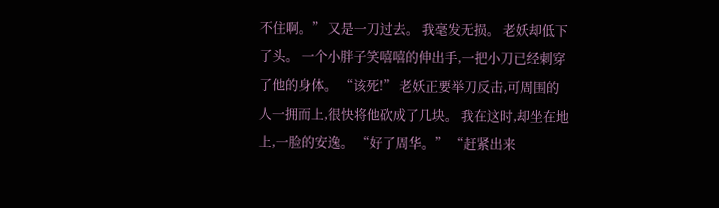不住啊。” 又是一刀过去。 我毫发无损。 老妖却低下了头。 一个小胖子笑嘻嘻的伸出手,一把小刀已经刺穿了他的身体。 “该死!” 老妖正要举刀反击,可周围的人一拥而上,很快将他砍成了几块。 我在这时,却坐在地上,一脸的安逸。 “好了周华。” “赶紧出来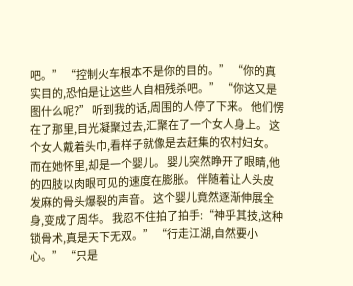吧。” “控制火车根本不是你的目的。” “你的真实目的,恐怕是让这些人自相残杀吧。” “你这又是图什么呢?” 听到我的话,周围的人停了下来。 他们愣在了那里,目光凝聚过去,汇聚在了一个女人身上。 这个女人戴着头巾,看样子就像是去赶集的农村妇女。 而在她怀里,却是一个婴儿。 婴儿突然睁开了眼睛,他的四肢以肉眼可见的速度在膨胀。 伴随着让人头皮发麻的骨头爆裂的声音。 这个婴儿竟然逐渐伸展全身,变成了周华。 我忍不住拍了拍手:“神乎其技,这种锁骨术,真是天下无双。” “行走江湖,自然要小心。” “只是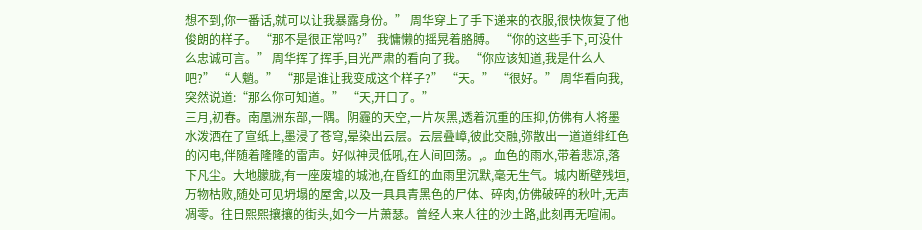想不到,你一番话,就可以让我暴露身份。” 周华穿上了手下递来的衣服,很快恢复了他俊朗的样子。 “那不是很正常吗?” 我慵懒的摇晃着胳膊。 “你的这些手下,可没什么忠诚可言。” 周华挥了挥手,目光严肃的看向了我。 “你应该知道,我是什么人吧?” “人魈。” “那是谁让我变成这个样子?” “天。” “很好。” 周华看向我,突然说道:“那么你可知道。” “天,开口了。”
三月,初春。南凰洲东部,一隅。阴霾的天空,一片灰黑,透着沉重的压抑,仿佛有人将墨水泼洒在了宣纸上,墨浸了苍穹,晕染出云层。云层叠嶂,彼此交融,弥散出一道道绯红色的闪电,伴随着隆隆的雷声。好似神灵低吼,在人间回荡。,。血色的雨水,带着悲凉,落下凡尘。大地朦胧,有一座废墟的城池,在昏红的血雨里沉默,毫无生气。城内断壁残垣,万物枯败,随处可见坍塌的屋舍,以及一具具青黑色的尸体、碎肉,仿佛破碎的秋叶,无声凋零。往日熙熙攘攘的街头,如今一片萧瑟。曾经人来人往的沙土路,此刻再无喧闹。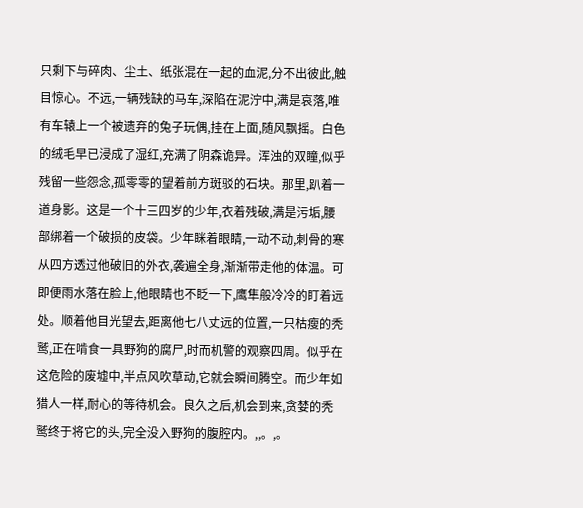只剩下与碎肉、尘土、纸张混在一起的血泥,分不出彼此,触目惊心。不远,一辆残缺的马车,深陷在泥泞中,满是哀落,唯有车辕上一个被遗弃的兔子玩偶,挂在上面,随风飘摇。白色的绒毛早已浸成了湿红,充满了阴森诡异。浑浊的双瞳,似乎残留一些怨念,孤零零的望着前方斑驳的石块。那里,趴着一道身影。这是一个十三四岁的少年,衣着残破,满是污垢,腰部绑着一个破损的皮袋。少年眯着眼睛,一动不动,刺骨的寒从四方透过他破旧的外衣,袭遍全身,渐渐带走他的体温。可即便雨水落在脸上,他眼睛也不眨一下,鹰隼般冷冷的盯着远处。顺着他目光望去,距离他七八丈远的位置,一只枯瘦的秃鹫,正在啃食一具野狗的腐尸,时而机警的观察四周。似乎在这危险的废墟中,半点风吹草动,它就会瞬间腾空。而少年如猎人一样,耐心的等待机会。良久之后,机会到来,贪婪的秃鹫终于将它的头,完全没入野狗的腹腔内。,,。,。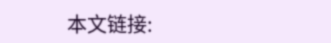本文链接: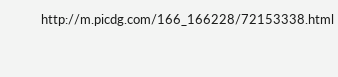http://m.picdg.com/166_166228/72153338.html